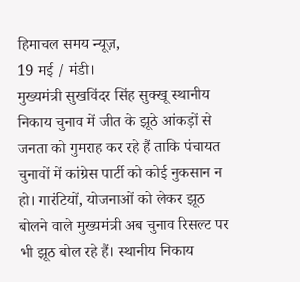हिमाचल समय न्यूज़,
19 मई / मंडी।
मुख्यमंत्री सुखविंदर सिंह सुक्खू स्थानीय निकाय चुनाव में जीत के झूठे आंकड़ों से जनता को गुमराह कर रहे हैं ताकि पंचायत चुनावों में कांग्रेस पार्टी को कोई नुकसान न हो। गारंटियों, योजनाओं को लेकर झूठ बोलने वाले मुख्यमंत्री अब चुनाव रिसल्ट पर भी झूठ बोल रहे हैं। स्थानीय निकाय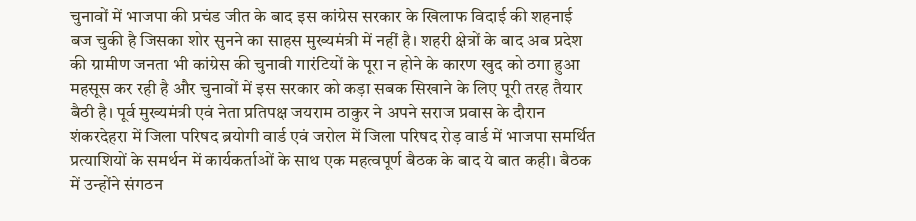चुनावों में भाजपा की प्रचंड जीत के बाद इस कांग्रेस सरकार के खिलाफ विदाई की शहनाई बज चुकी है जिसका शोर सुनने का साहस मुख्यमंत्री में नहीं है। शहरी क्षेत्रों के बाद अब प्रदेश की ग्रामीण जनता भी कांग्रेस की चुनावी गारंटियों के पूरा न होने के कारण खुद को ठगा हुआ महसूस कर रही है और चुनावों में इस सरकार को कड़ा सबक सिखाने के लिए पूरी तरह तैयार बैठी है। पूर्व मुख्यमंत्री एवं नेता प्रतिपक्ष जयराम ठाकुर ने अपने सराज प्रवास के दौरान शंकरदेहरा में जिला परिषद ब्रयोगी वार्ड एवं जरोल में जिला परिषद रोड़ वार्ड में भाजपा समर्थित प्रत्याशियों के समर्थन में कार्यकर्ताओं के साथ एक महत्वपूर्ण बैठक के बाद ये बात कही। बैठक में उन्होंने संगठन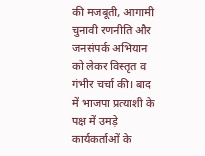की मजबूती, आगामी चुनावी रणनीति और जनसंपर्क अभियान को लेकर विस्तृत व गंभीर चर्चा की। बाद में भाजपा प्रत्याशी के पक्ष में उमड़े कार्यकर्ताओं के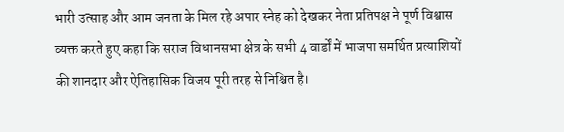भारी उत्साह और आम जनता के मिल रहे अपार स्नेह को देखकर नेता प्रतिपक्ष ने पूर्ण विश्वास व्यक्त करते हुए कहा कि सराज विधानसभा क्षेत्र के सभी 4 वार्डों में भाजपा समर्थित प्रत्याशियों की शानदार और ऐतिहासिक विजय पूरी तरह से निश्चित है।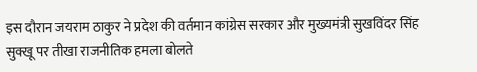इस दौरान जयराम ठाकुर ने प्रदेश की वर्तमान कांग्रेस सरकार और मुख्यमंत्री सुखविंदर सिंह सुक्खू पर तीखा राजनीतिक हमला बोलते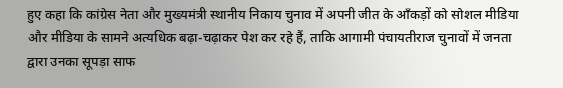हुए कहा कि कांग्रेस नेता और मुख्यमंत्री स्थानीय निकाय चुनाव में अपनी जीत के आँकड़ों को सोशल मीडिया और मीडिया के सामने अत्यधिक बढ़ा-चढ़ाकर पेश कर रहे हैं, ताकि आगामी पंचायतीराज चुनावों में जनता द्वारा उनका सूपड़ा साफ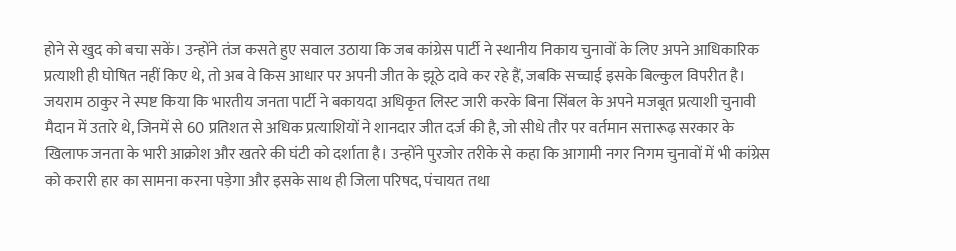होने से खुद को बचा सकें। उन्होंने तंज कसते हुए सवाल उठाया कि जब कांग्रेस पार्टी ने स्थानीय निकाय चुनावों के लिए अपने आधिकारिक प्रत्याशी ही घोषित नहीं किए थे, तो अब वे किस आधार पर अपनी जीत के झूठे दावे कर रहे हैं, जबकि सच्चाई इसके बिल्कुल विपरीत है। जयराम ठाकुर ने स्पष्ट किया कि भारतीय जनता पार्टी ने बकायदा अधिकृत लिस्ट जारी करके बिना सिंबल के अपने मजबूत प्रत्याशी चुनावी मैदान में उतारे थे, जिनमें से 60 प्रतिशत से अधिक प्रत्याशियों ने शानदार जीत दर्ज की है, जो सीधे तौर पर वर्तमान सत्तारूढ़ सरकार के खिलाफ जनता के भारी आक्रोश और खतरे की घंटी को दर्शाता है। उन्होंने पुरजोर तरीके से कहा कि आगामी नगर निगम चुनावों में भी कांग्रेस को करारी हार का सामना करना पड़ेगा और इसके साथ ही जिला परिषद, पंचायत तथा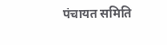पंचायत समिति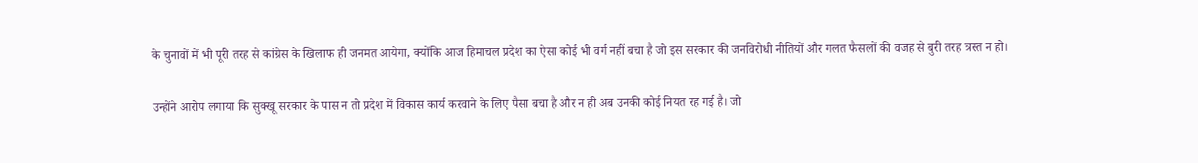के चुनावों में भी पूरी तरह से कांग्रेस के खिलाफ ही जनमत आयेगा, क्योंकि आज हिमाचल प्रदेश का ऐसा कोई भी वर्ग नहीं बचा है जो इस सरकार की जनविरोधी नीतियों और गलत फैसलों की वजह से बुरी तरह त्रस्त न हो।

उन्होंने आरोप लगाया कि सुक्खू सरकार के पास न तो प्रदेश में विकास कार्य करवाने के लिए पैसा बचा है और न ही अब उनकी कोई नियत रह गई है। जो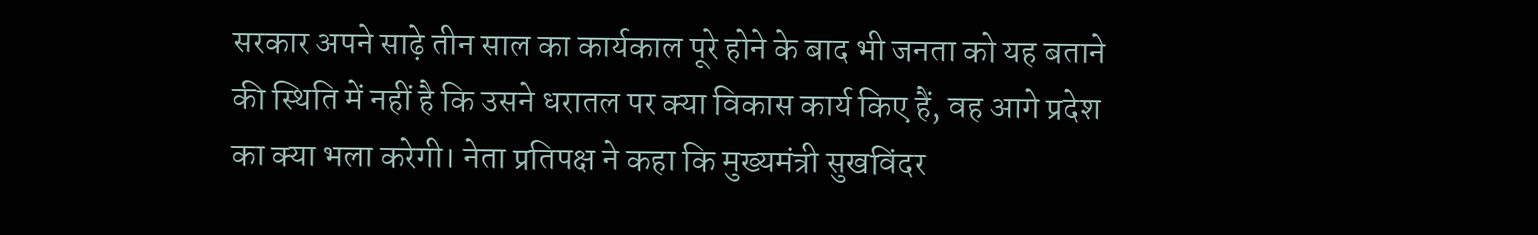सरकार अपने साढ़े तीन साल का कार्यकाल पूरे होने के बाद भी जनता को यह बताने की स्थिति में नहीं है कि उसने धरातल पर क्या विकास कार्य किए हैं, वह आगे प्रदेश का क्या भला करेगी। नेता प्रतिपक्ष ने कहा कि मुख्यमंत्री सुखविंदर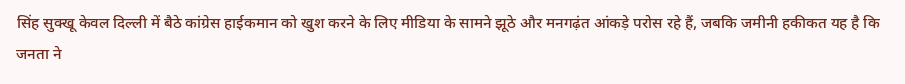सिंह सुक्खू केवल दिल्ली में बैठे कांग्रेस हाईकमान को खुश करने के लिए मीडिया के सामने झूठे और मनगढ़ंत आंकड़े परोस रहे हैं, जबकि जमीनी हकीकत यह है कि जनता ने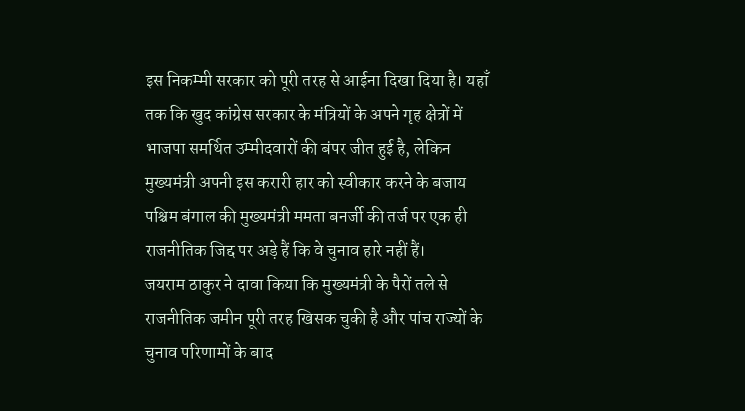इस निकम्मी सरकार को पूरी तरह से आईना दिखा दिया है। यहाँ तक कि खुद कांग्रेस सरकार के मंत्रियों के अपने गृह क्षेत्रों में भाजपा समर्थित उम्मीदवारों की बंपर जीत हुई है, लेकिन मुख्यमंत्री अपनी इस करारी हार को स्वीकार करने के बजाय पश्चिम बंगाल की मुख्यमंत्री ममता बनर्जी की तर्ज पर एक ही राजनीतिक जिद्द पर अड़े हैं कि वे चुनाव हारे नहीं हैं।
जयराम ठाकुर ने दावा किया कि मुख्यमंत्री के पैरों तले से राजनीतिक जमीन पूरी तरह खिसक चुकी है और पांच राज्यों के चुनाव परिणामों के बाद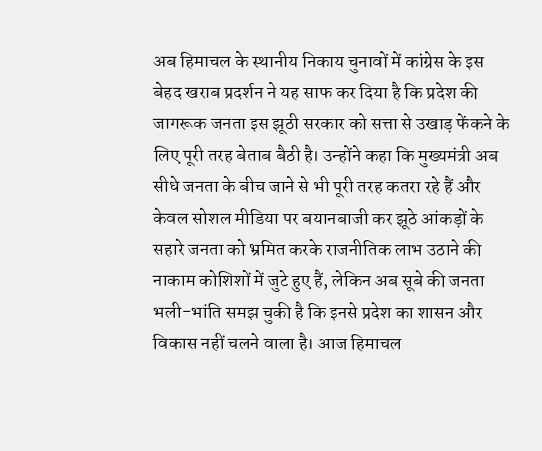अब हिमाचल के स्थानीय निकाय चुनावों में कांग्रेस के इस बेहद खराब प्रदर्शन ने यह साफ कर दिया है कि प्रदेश की जागरूक जनता इस झूठी सरकार को सत्ता से उखाड़ फेंकने के लिए पूरी तरह बेताब बैठी है। उन्होंने कहा कि मुख्यमंत्री अब सीधे जनता के बीच जाने से भी पूरी तरह कतरा रहे हैं और केवल सोशल मीडिया पर बयानबाजी कर झूठे आंकड़ों के सहारे जनता को भ्रमित करके राजनीतिक लाभ उठाने की नाकाम कोशिशों में जुटे हुए हैं, लेकिन अब सूबे की जनता भली-भांति समझ चुकी है कि इनसे प्रदेश का शासन और विकास नहीं चलने वाला है। आज हिमाचल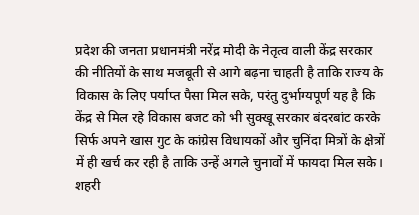प्रदेश की जनता प्रधानमंत्री नरेंद्र मोदी के नेतृत्व वाली केंद्र सरकार की नीतियों के साथ मजबूती से आगे बढ़ना चाहती है ताकि राज्य के विकास के लिए पर्याप्त पैसा मिल सके, परंतु दुर्भाग्यपूर्ण यह है कि केंद्र से मिल रहे विकास बजट को भी सुक्खू सरकार बंदरबांट करके सिर्फ अपने खास गुट के कांग्रेस विधायकों और चुनिंदा मित्रों के क्षेत्रों में ही खर्च कर रही है ताकि उन्हें अगले चुनावों में फायदा मिल सके। शहरी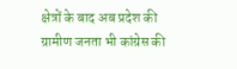क्षेत्रों के बाद अब प्रदेश की ग्रामीण जनता भी कांग्रेस की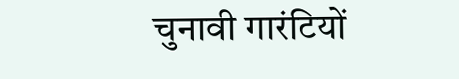चुनावी गारंटियों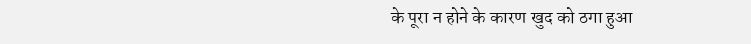के पूरा न होने के कारण खुद को ठगा हुआ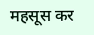महसूस कर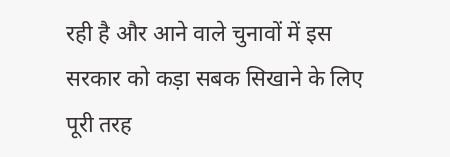रही है और आने वाले चुनावों में इस सरकार को कड़ा सबक सिखाने के लिए पूरी तरह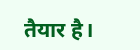तैयार है।